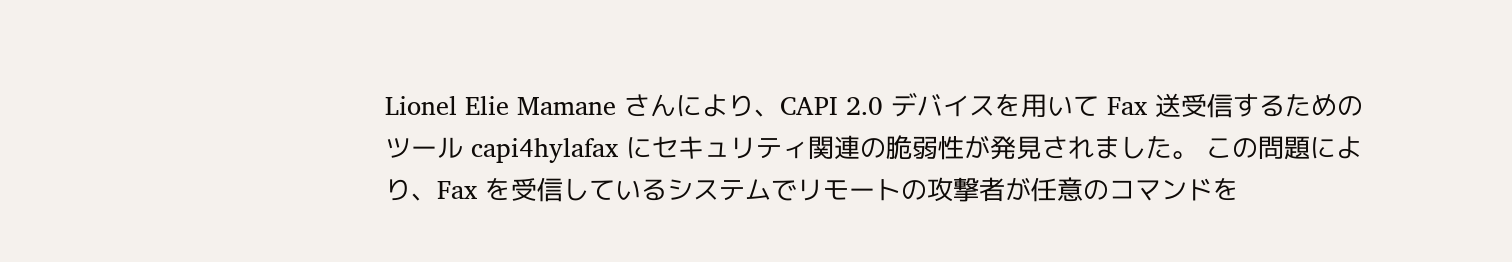Lionel Elie Mamane さんにより、CAPI 2.0 デバイスを用いて Fax 送受信するためのツール capi4hylafax にセキュリティ関連の脆弱性が発見されました。 この問題により、Fax を受信しているシステムでリモートの攻撃者が任意のコマンドを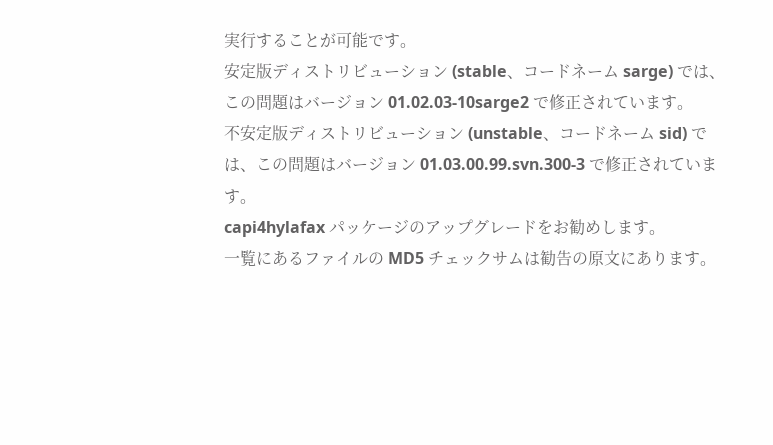実行することが可能です。
安定版ディストリビューション (stable、コードネーム sarge) では、この問題はバージョン 01.02.03-10sarge2 で修正されています。
不安定版ディストリビューション (unstable、コードネーム sid) では、この問題はバージョン 01.03.00.99.svn.300-3 で修正されています。
capi4hylafax パッケージのアップグレードをお勧めします。
一覧にあるファイルの MD5 チェックサムは勧告の原文にあります。